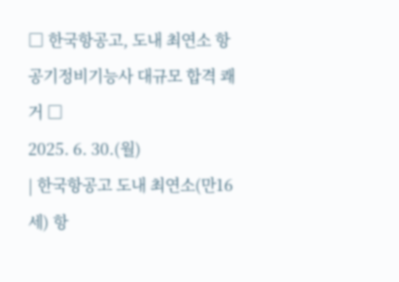□ 한국항공고, 도내 최연소 항공기정비기능사 대규모 합격 쾌거 □
2025. 6. 30.(월)
| 한국항공고 도내 최연소(만16세) 항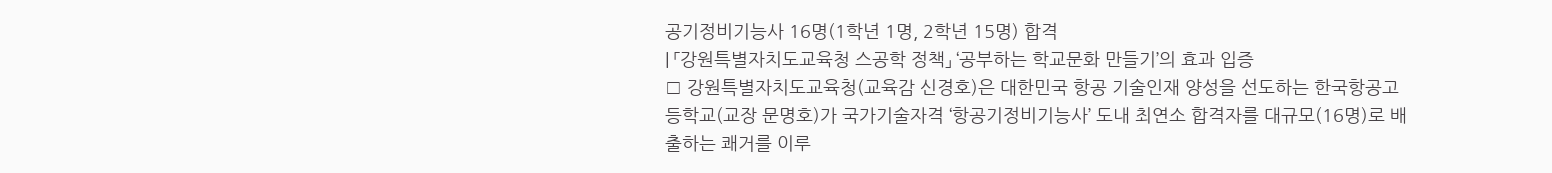공기정비기능사 16명(1학년 1명, 2학년 15명) 합격
| 「강원특별자치도교육청 스공학 정책」 ‘공부하는 학교문화 만들기’의 효과 입증
□ 강원특별자치도교육청(교육감 신경호)은 대한민국 항공 기술인재 양성을 선도하는 한국항공고등학교(교장 문명호)가 국가기술자격 ‘항공기정비기능사’ 도내 최연소 합격자를 대규모(16명)로 배출하는 쾌거를 이루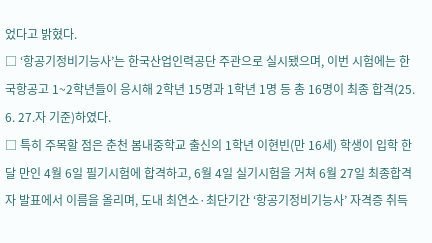었다고 밝혔다.
□ ‘항공기정비기능사’는 한국산업인력공단 주관으로 실시됐으며, 이번 시험에는 한국항공고 1~2학년들이 응시해 2학년 15명과 1학년 1명 등 총 16명이 최종 합격(25. 6. 27.자 기준)하였다.
□ 특히 주목할 점은 춘천 봄내중학교 출신의 1학년 이현빈(만 16세) 학생이 입학 한 달 만인 4월 6일 필기시험에 합격하고, 6월 4일 실기시험을 거쳐 6월 27일 최종합격자 발표에서 이름을 올리며, 도내 최연소·최단기간 ‘항공기정비기능사’ 자격증 취득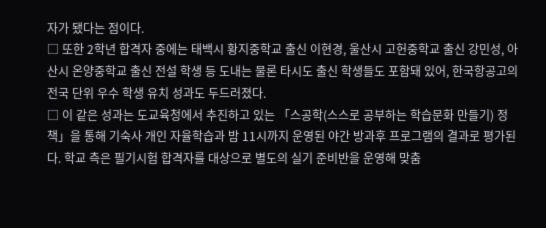자가 됐다는 점이다.
□ 또한 2학년 합격자 중에는 태백시 황지중학교 출신 이현경, 울산시 고헌중학교 출신 강민성, 아산시 온양중학교 출신 전설 학생 등 도내는 물론 타시도 출신 학생들도 포함돼 있어, 한국항공고의 전국 단위 우수 학생 유치 성과도 두드러졌다.
□ 이 같은 성과는 도교육청에서 추진하고 있는 「스공학(스스로 공부하는 학습문화 만들기) 정책」을 통해 기숙사 개인 자율학습과 밤 11시까지 운영된 야간 방과후 프로그램의 결과로 평가된다. 학교 측은 필기시험 합격자를 대상으로 별도의 실기 준비반을 운영해 맞춤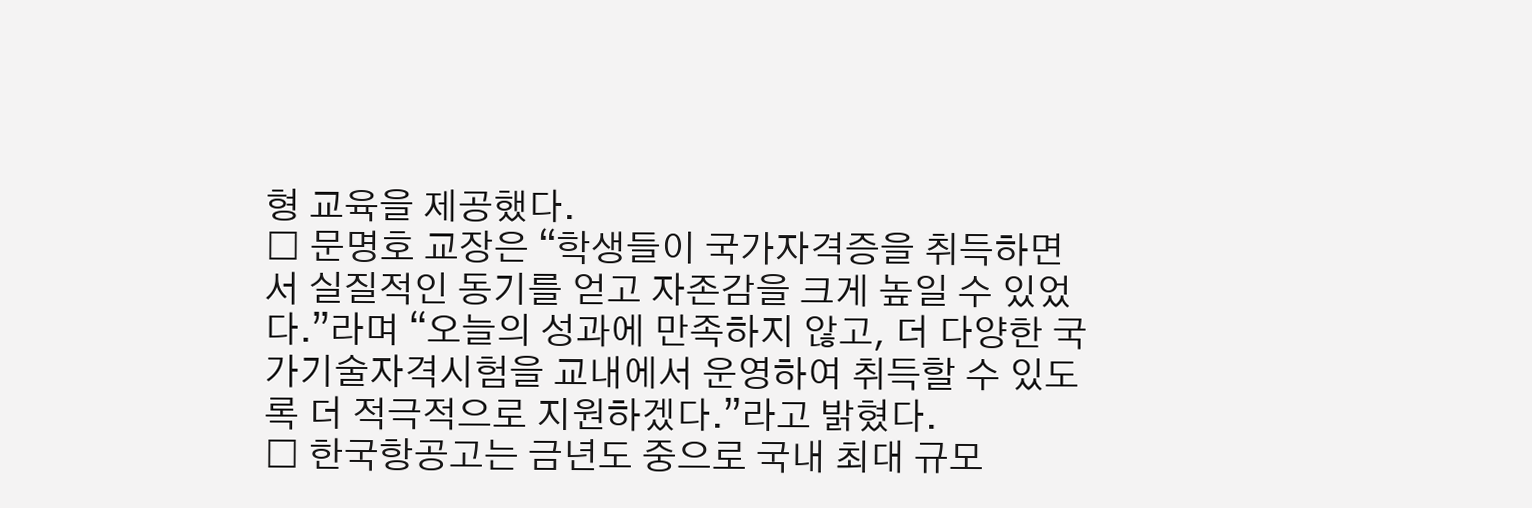형 교육을 제공했다.
□ 문명호 교장은 “학생들이 국가자격증을 취득하면서 실질적인 동기를 얻고 자존감을 크게 높일 수 있었다.”라며 “오늘의 성과에 만족하지 않고, 더 다양한 국가기술자격시험을 교내에서 운영하여 취득할 수 있도록 더 적극적으로 지원하겠다.”라고 밝혔다.
□ 한국항공고는 금년도 중으로 국내 최대 규모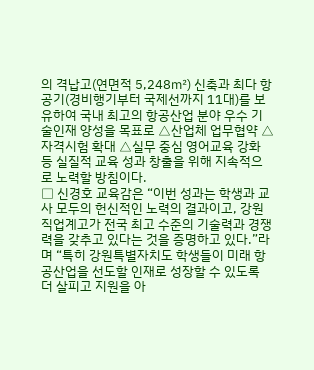의 격납고(연면적 5,248㎡) 신축과 최다 항공기(경비행기부터 국제선까지 11대)를 보유하여 국내 최고의 항공산업 분야 우수 기술인재 양성을 목표로 △산업체 업무협약 △자격시험 확대 △실무 중심 영어교육 강화 등 실질적 교육 성과 창출을 위해 지속적으로 노력할 방침이다.
□ 신경호 교육감은 “이번 성과는 학생과 교사 모두의 헌신적인 노력의 결과이고, 강원 직업계고가 전국 최고 수준의 기술력과 경쟁력을 갖추고 있다는 것을 증명하고 있다.”라며 “특히 강원특별자치도 학생들이 미래 항공산업을 선도할 인재로 성장할 수 있도록 더 살피고 지원을 아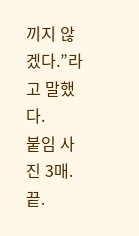끼지 않겠다.”라고 말했다.
붙임 사진 3매. 끝.